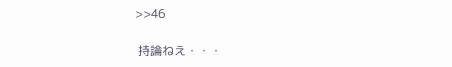>>46

 持論ねえ・・・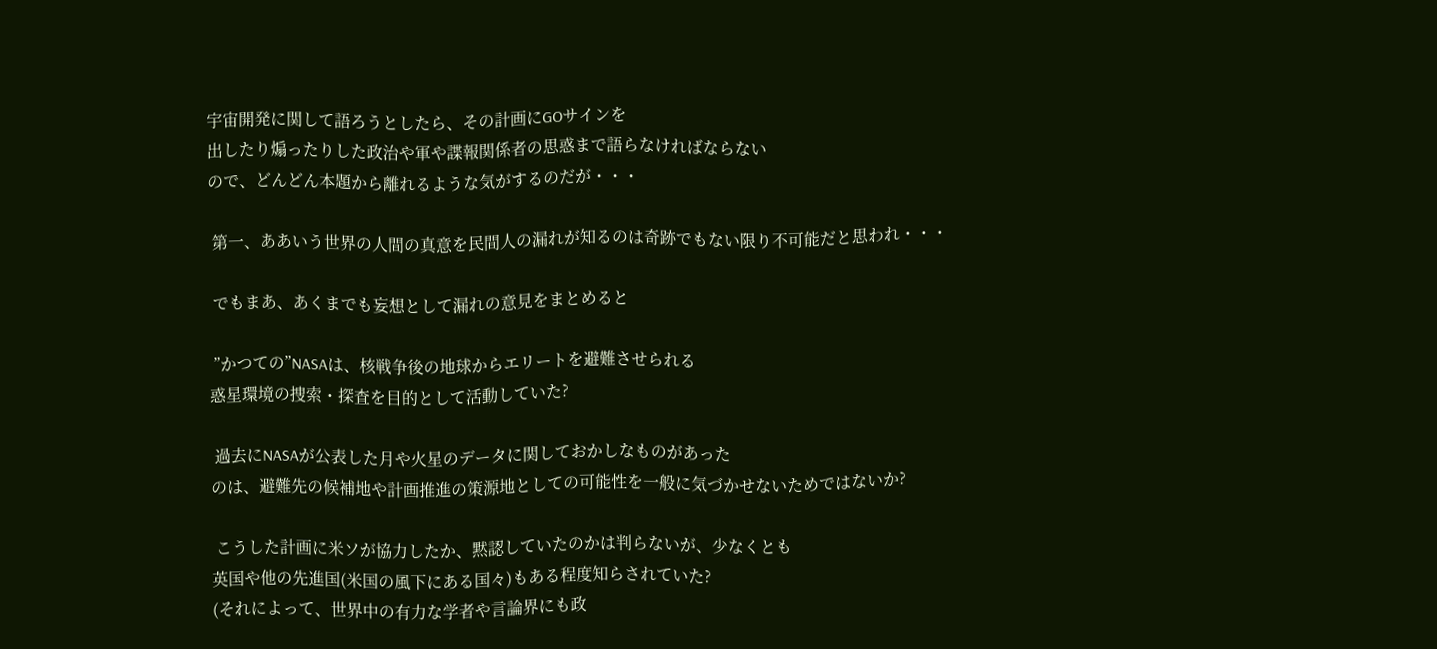宇宙開発に関して語ろうとしたら、その計画にGOサインを
出したり煽ったりした政治や軍や諜報関係者の思惑まで語らなければならない
ので、どんどん本題から離れるような気がするのだが・・・

 第一、ああいう世界の人間の真意を民間人の漏れが知るのは奇跡でもない限り不可能だと思われ・・・

 でもまあ、あくまでも妄想として漏れの意見をまとめると

 ”かつての”NASAは、核戦争後の地球からエリートを避難させられる
惑星環境の捜索・探査を目的として活動していた?

 過去にNASAが公表した月や火星のデータに関しておかしなものがあった
のは、避難先の候補地や計画推進の策源地としての可能性を一般に気づかせないためではないか?

 こうした計画に米ソが協力したか、黙認していたのかは判らないが、少なくとも
英国や他の先進国(米国の風下にある国々)もある程度知らされていた?
(それによって、世界中の有力な学者や言論界にも政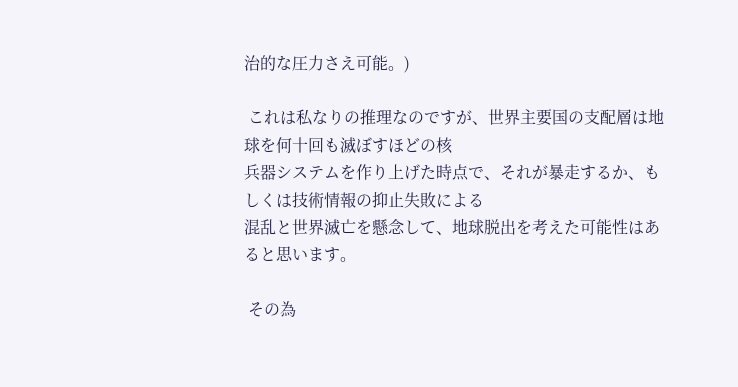治的な圧力さえ可能。)

 これは私なりの推理なのですが、世界主要国の支配層は地球を何十回も滅ぼすほどの核
兵器システムを作り上げた時点で、それが暴走するか、もしくは技術情報の抑止失敗による
混乱と世界滅亡を懸念して、地球脱出を考えた可能性はあると思います。

 その為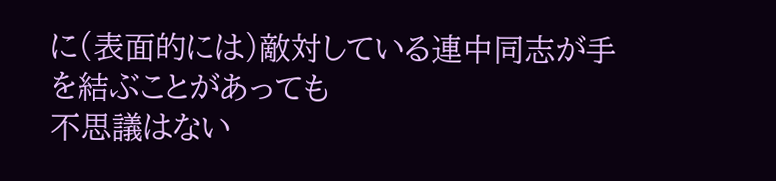に(表面的には)敵対している連中同志が手を結ぶことがあっても
不思議はない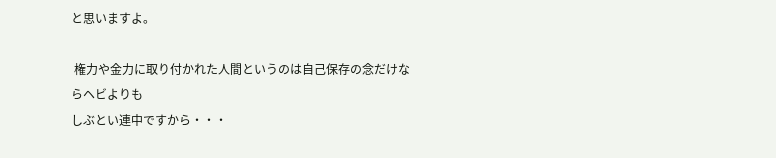と思いますよ。

 権力や金力に取り付かれた人間というのは自己保存の念だけならヘビよりも
しぶとい連中ですから・・・